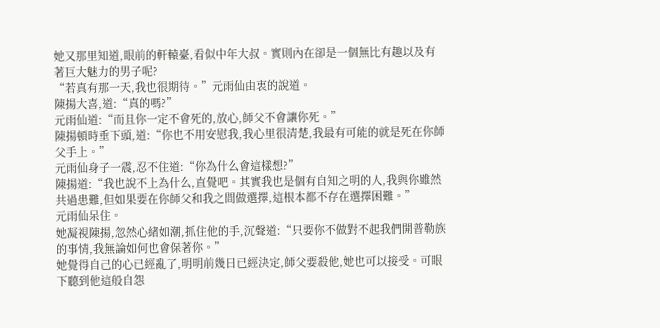她又那里知道,眼前的軒轅臺,看似中年大叔。實則內在卻是一個無比有趣以及有著巨大魅力的男子呢?
“若真有那一天,我也很期待。”元雨仙由衷的說道。
陳揚大喜,道:“真的嗎?”
元雨仙道:“而且你一定不會死的,放心,師父不會讓你死。”
陳揚頓時垂下頭,道:“你也不用安慰我,我心里很清楚,我最有可能的就是死在你師父手上。”
元雨仙身子一震,忍不住道:“你為什么會這樣想?”
陳揚道:“我也說不上為什么,直覺吧。其實我也是個有自知之明的人,我與你雖然共過患難,但如果要在你師父和我之間做選擇,這根本都不存在選擇困難。”
元雨仙呆住。
她凝視陳揚,忽然心緒如潮,抓住他的手,沉聲道:“只要你不做對不起我們開普勒族的事情,我無論如何也會保著你。”
她覺得自己的心已經亂了,明明前幾日已經決定,師父要殺他,她也可以接受。可眼下聽到他這般自怨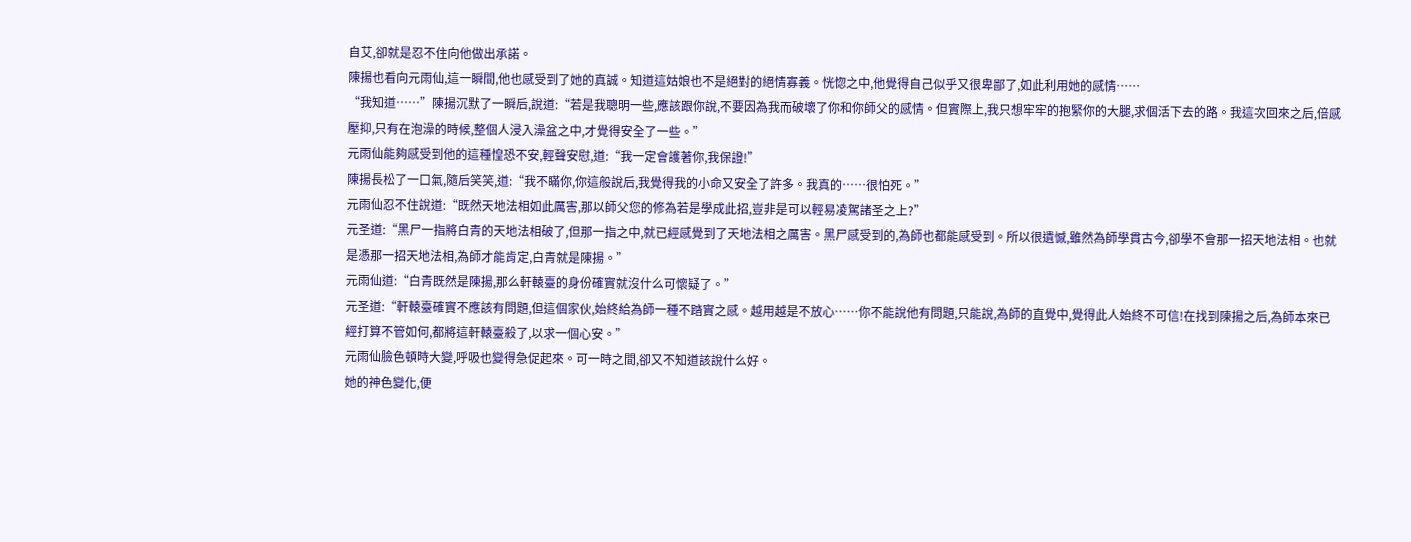自艾,卻就是忍不住向他做出承諾。
陳揚也看向元雨仙,這一瞬間,他也感受到了她的真誠。知道這姑娘也不是絕對的絕情寡義。恍惚之中,他覺得自己似乎又很卑鄙了,如此利用她的感情……
“我知道……”陳揚沉默了一瞬后,說道:“若是我聰明一些,應該跟你說,不要因為我而破壞了你和你師父的感情。但實際上,我只想牢牢的抱緊你的大腿,求個活下去的路。我這次回來之后,倍感壓抑,只有在泡澡的時候,整個人浸入澡盆之中,才覺得安全了一些。”
元雨仙能夠感受到他的這種惶恐不安,輕聲安慰,道:“我一定會護著你,我保證!”
陳揚長松了一口氣,隨后笑笑,道:“我不瞞你,你這般說后,我覺得我的小命又安全了許多。我真的……很怕死。”
元雨仙忍不住說道:“既然天地法相如此厲害,那以師父您的修為若是學成此招,豈非是可以輕易凌駕諸圣之上?”
元圣道:“黑尸一指將白青的天地法相破了,但那一指之中,就已經感覺到了天地法相之厲害。黑尸感受到的,為師也都能感受到。所以很遺憾,雖然為師學貫古今,卻學不會那一招天地法相。也就是憑那一招天地法相,為師才能肯定,白青就是陳揚。”
元雨仙道:“白青既然是陳揚,那么軒轅臺的身份確實就沒什么可懷疑了。”
元圣道:“軒轅臺確實不應該有問題,但這個家伙,始終給為師一種不踏實之感。越用越是不放心……你不能說他有問題,只能說,為師的直覺中,覺得此人始終不可信!在找到陳揚之后,為師本來已經打算不管如何,都將這軒轅臺殺了,以求一個心安。”
元雨仙臉色頓時大變,呼吸也變得急促起來。可一時之間,卻又不知道該說什么好。
她的神色變化,便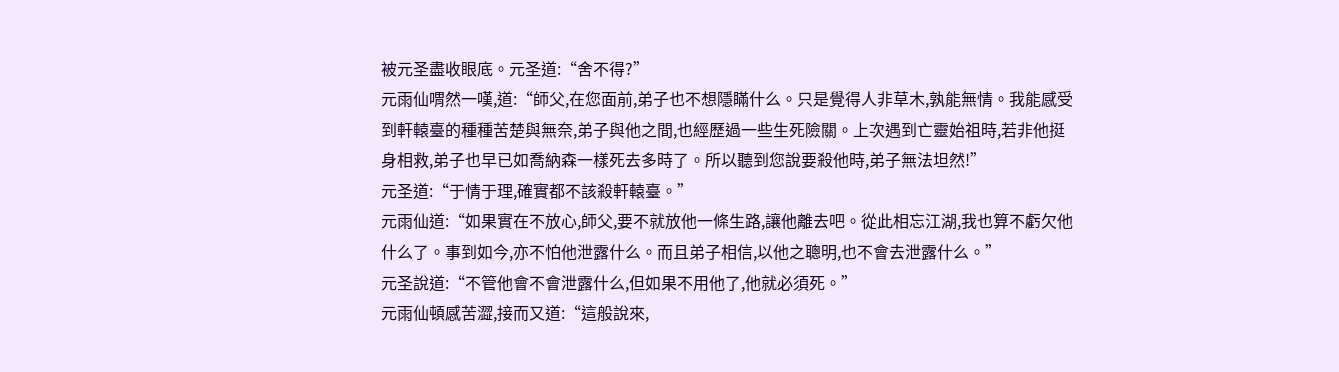被元圣盡收眼底。元圣道:“舍不得?”
元雨仙喟然一嘆,道:“師父,在您面前,弟子也不想隱瞞什么。只是覺得人非草木,孰能無情。我能感受到軒轅臺的種種苦楚與無奈,弟子與他之間,也經歷過一些生死險關。上次遇到亡靈始祖時,若非他挺身相救,弟子也早已如喬納森一樣死去多時了。所以聽到您說要殺他時,弟子無法坦然!”
元圣道:“于情于理,確實都不該殺軒轅臺。”
元雨仙道:“如果實在不放心,師父,要不就放他一條生路,讓他離去吧。從此相忘江湖,我也算不虧欠他什么了。事到如今,亦不怕他泄露什么。而且弟子相信,以他之聰明,也不會去泄露什么。”
元圣說道:“不管他會不會泄露什么,但如果不用他了,他就必須死。”
元雨仙頓感苦澀,接而又道:“這般說來,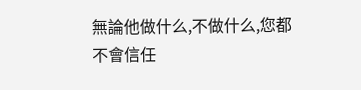無論他做什么,不做什么,您都不會信任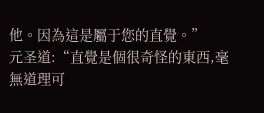他。因為這是屬于您的直覺。”
元圣道:“直覺是個很奇怪的東西,毫無道理可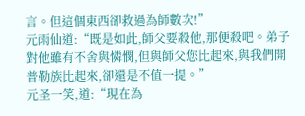言。但這個東西卻救過為師數次!”
元雨仙道:“既是如此,師父要殺他,那便殺吧。弟子對他雖有不舍與憐憫,但與師父您比起來,與我們開普勒族比起來,卻還是不值一提。”
元圣一笑,道:“現在為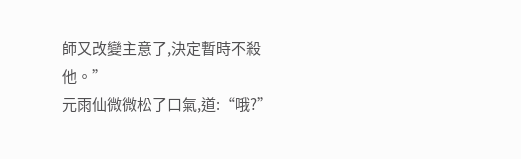師又改變主意了,決定暫時不殺他。”
元雨仙微微松了口氣,道:“哦?”